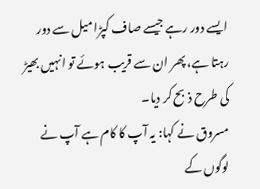ایسے دور رہے جیسے صاف کپڑا میل سے دور رہتا ہے، پھر ان سے قریب ہوئے تو انہیں بھیڑ کی طرح ذبح کر دیا۔
مسروق نے کہا: یہ آپ کا کام ہے آپ نے لوگوں کے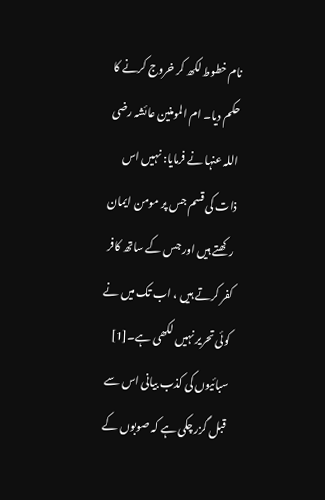نام خطوط لکھ کر خروج کرنے کا حکم دیا۔ ام المومنین عائشہ رضی اللہ عنہا نے فرمایا: نہیں اس ذات کی قسم جس پر مومن ایمان رکھتے ہیں اور جس کے ساتھ کافر کفر کرتے ہیں ، اب تک میں نے کوئی تحریر نہیں لکھی ہے۔[1]
سبائیوں کی کذب بیانی اس سے قبل گزر چکی ہے کہ صوبوں کے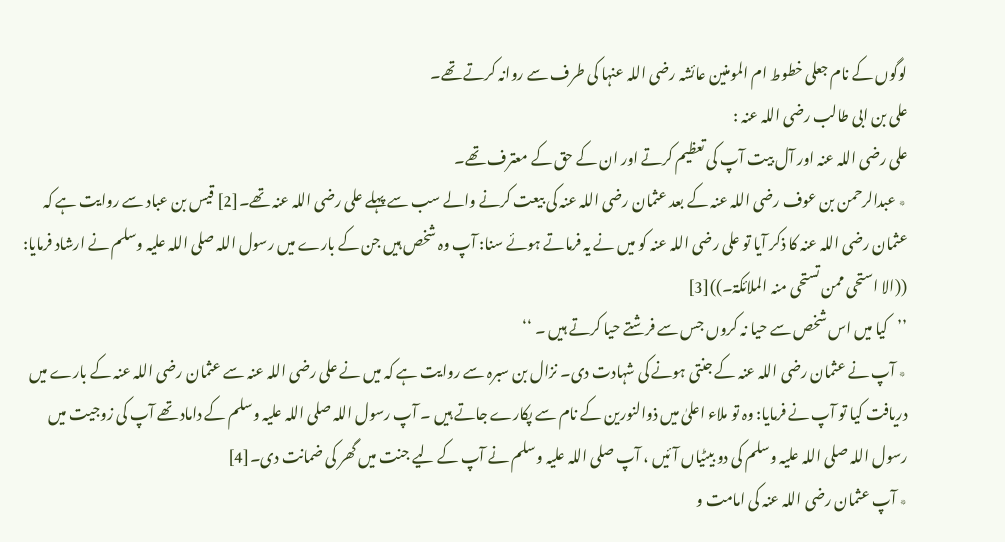لوگوں کے نام جعلی خطوط ام المومنین عائشہ رضی اللہ عنہا کی طرف سے روانہ کرتے تھے۔
علی بن ابی طالب رضی اللہ عنہ :
علی رضی اللہ عنہ اور آل بیت آپ کی تعظیم کرتے اور ان کے حق کے معترف تھے۔
٭ عبدالرحمن بن عوف رضی اللہ عنہ کے بعد عثمان رضی اللہ عنہ کی بیعت کرنے والے سب سے پہلے علی رضی اللہ عنہ تھے۔[2] قیس بن عباد سے روایت ہے کہ عثمان رضی اللہ عنہ کا ذکر آیا تو علی رضی اللہ عنہ کو میں نے یہ فرماتے ہوئے سنا: آپ وہ شخص ہیں جن کے بارے میں رسول اللہ صلی اللہ علیہ وسلم نے ارشاد فرمایا:
((الا استحی ممن تستحی منہ الملائکۃ۔))[3]
’’کیا میں اس شخص سے حیا نہ کروں جس سے فرشتے حیا کرتے ہیں ۔ ‘‘
٭ آپ نے عثمان رضی اللہ عنہ کے جنتی ہونے کی شہادت دی۔ نزال بن سبرہ سے روایت ہے کہ میں نے علی رضی اللہ عنہ سے عثمان رضی اللہ عنہ کے بارے میں دریافت کیا تو آپ نے فرمایا: وہ تو ملاء اعلیٰ میں ذوالنورین کے نام سے پکارے جاتے ہیں ۔ آپ رسول اللہ صلی اللہ علیہ وسلم کے داماد تھے آپ کی زوجیت میں رسول اللہ صلی اللہ علیہ وسلم کی دو بیٹیاں آئیں ، آپ صلی اللہ علیہ وسلم نے آپ کے لیے جنت میں گھر کی ضمانت دی۔[4]
٭ آپ عثمان رضی اللہ عنہ کی امامت و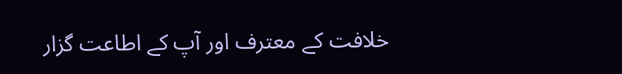خلافت کے معترف اور آپ کے اطاعت گزار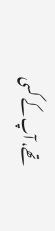تھے، آپ کے کسی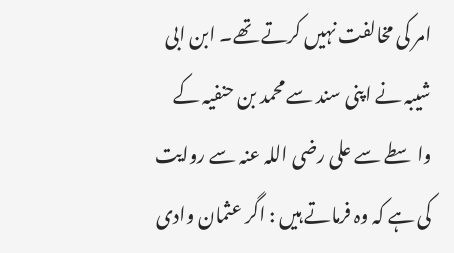امر کی مخالفت نہیں کرتے تھے۔ ابن ابی شیبہ نے اپنی سند سے محمد بن حنفیہ کے واسطے سے علی رضی اللہ عنہ سے روایت کی ہے کہ وہ فرماتے ہیں : اگر عثمان وادی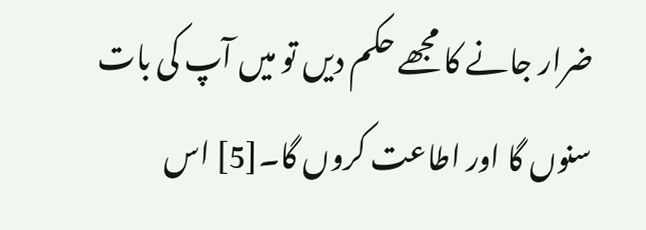ضرار جانے کا مجھے حکم دیں تو میں آپ کی بات سنوں گا اور اطاعت کروں گا۔[5] اس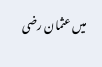میں عثمان رضی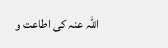اللہ عنہ کی اطاعت و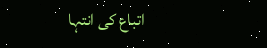اتباع کی انتہا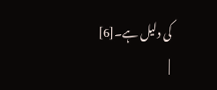کی دلیل ہے۔[6]
|